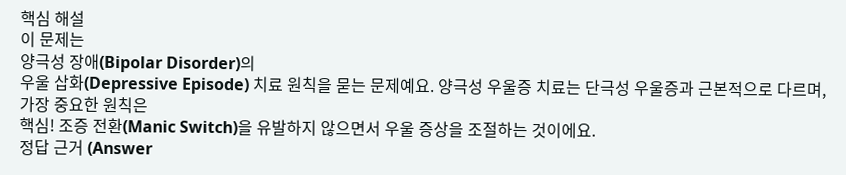핵심 해설
이 문제는
양극성 장애(Bipolar Disorder)의
우울 삽화(Depressive Episode) 치료 원칙을 묻는 문제예요. 양극성 우울증 치료는 단극성 우울증과 근본적으로 다르며, 가장 중요한 원칙은
핵심! 조증 전환(Manic Switch)을 유발하지 않으면서 우울 증상을 조절하는 것이에요.
정답 근거 (Answer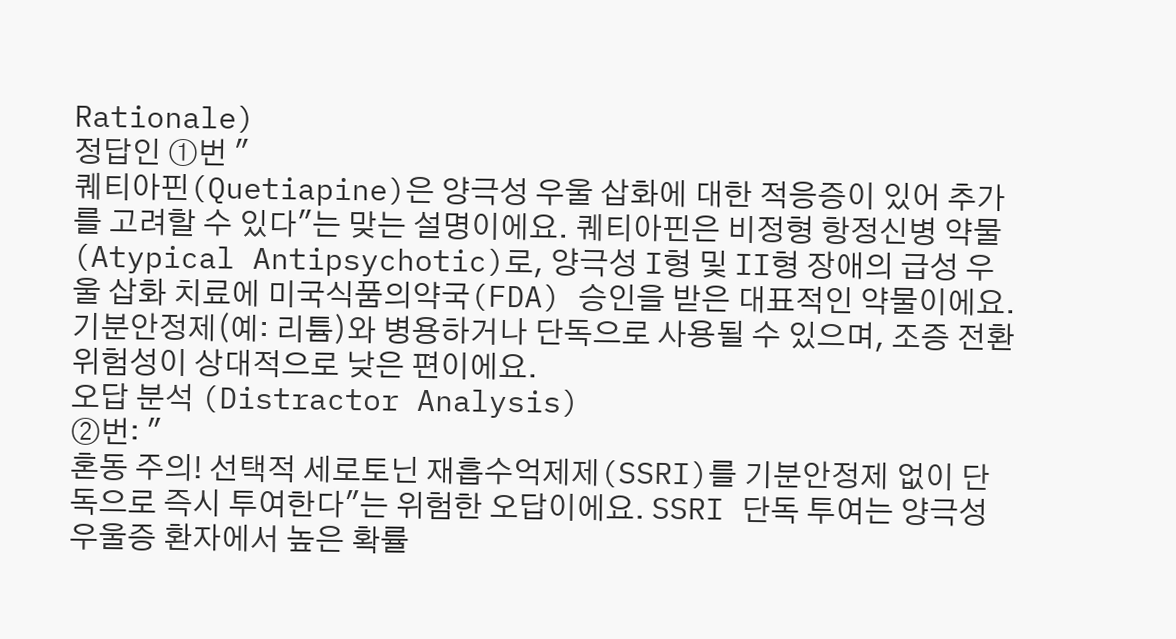Rationale)
정답인 ①번 "
퀘티아핀(Quetiapine)은 양극성 우울 삽화에 대한 적응증이 있어 추가를 고려할 수 있다"는 맞는 설명이에요. 퀘티아핀은 비정형 항정신병 약물(Atypical Antipsychotic)로, 양극성 I형 및 II형 장애의 급성 우울 삽화 치료에 미국식품의약국(FDA) 승인을 받은 대표적인 약물이에요. 기분안정제(예: 리튬)와 병용하거나 단독으로 사용될 수 있으며, 조증 전환 위험성이 상대적으로 낮은 편이에요.
오답 분석 (Distractor Analysis)
②번: "
혼동 주의! 선택적 세로토닌 재흡수억제제(SSRI)를 기분안정제 없이 단독으로 즉시 투여한다"는 위험한 오답이에요. SSRI 단독 투여는 양극성 우울증 환자에서 높은 확률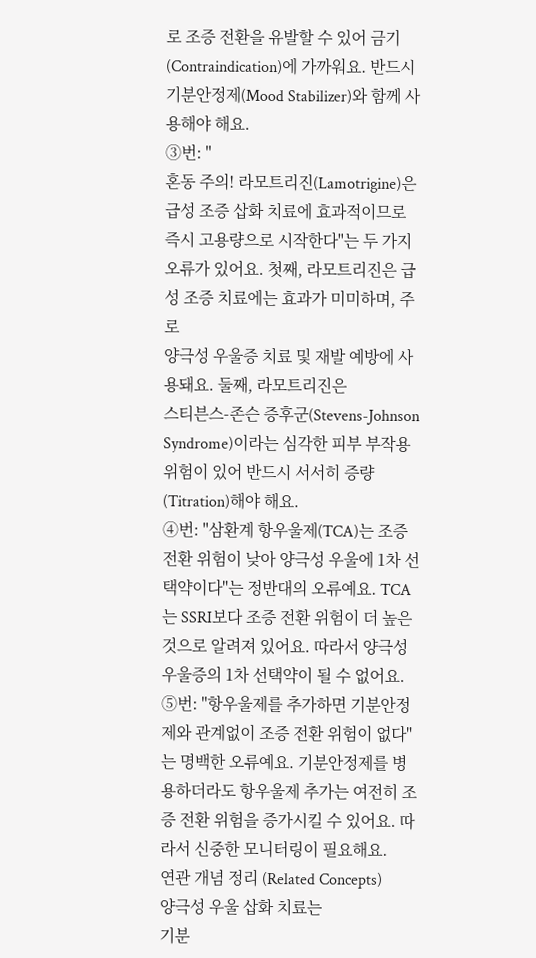로 조증 전환을 유발할 수 있어 금기(Contraindication)에 가까워요. 반드시 기분안정제(Mood Stabilizer)와 함께 사용해야 해요.
③번: "
혼동 주의! 라모트리진(Lamotrigine)은 급성 조증 삽화 치료에 효과적이므로 즉시 고용량으로 시작한다"는 두 가지 오류가 있어요. 첫째, 라모트리진은 급성 조증 치료에는 효과가 미미하며, 주로
양극성 우울증 치료 및 재발 예방에 사용돼요. 둘째, 라모트리진은
스티븐스-존슨 증후군(Stevens-Johnson Syndrome)이라는 심각한 피부 부작용 위험이 있어 반드시 서서히 증량(Titration)해야 해요.
④번: "삼환계 항우울제(TCA)는 조증 전환 위험이 낮아 양극성 우울에 1차 선택약이다"는 정반대의 오류예요. TCA는 SSRI보다 조증 전환 위험이 더 높은 것으로 알려져 있어요. 따라서 양극성 우울증의 1차 선택약이 될 수 없어요.
⑤번: "항우울제를 추가하면 기분안정제와 관계없이 조증 전환 위험이 없다"는 명백한 오류예요. 기분안정제를 병용하더라도 항우울제 추가는 여전히 조증 전환 위험을 증가시킬 수 있어요. 따라서 신중한 모니터링이 필요해요.
연관 개념 정리 (Related Concepts)
양극성 우울 삽화 치료는
기분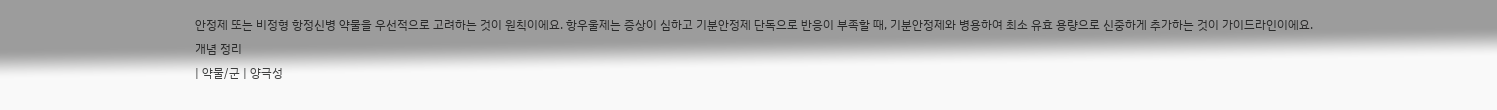안정제 또는 비정형 항정신병 약물을 우선적으로 고려하는 것이 원칙이에요. 항우울제는 증상이 심하고 기분안정제 단독으로 반응이 부족할 때, 기분안정제와 병용하여 최소 유효 용량으로 신중하게 추가하는 것이 가이드라인이에요.
개념 정리
| 약물/군 | 양극성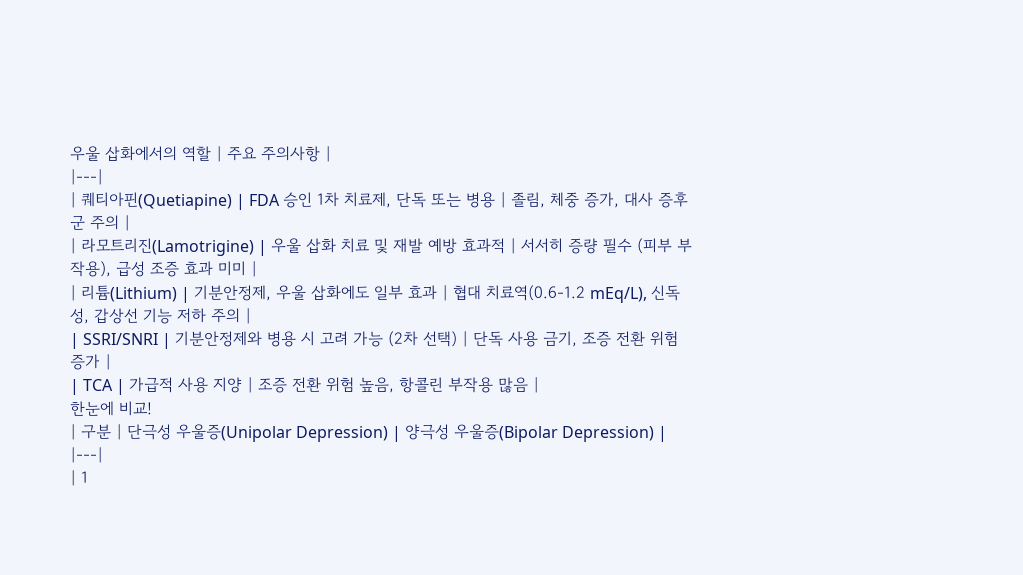우울 삽화에서의 역할 | 주요 주의사항 |
|---|
| 퀘티아핀(Quetiapine) | FDA 승인 1차 치료제, 단독 또는 병용 | 졸림, 체중 증가, 대사 증후군 주의 |
| 라모트리진(Lamotrigine) | 우울 삽화 치료 및 재발 예방 효과적 | 서서히 증량 필수 (피부 부작용), 급성 조증 효과 미미 |
| 리튬(Lithium) | 기분안정제, 우울 삽화에도 일부 효과 | 협대 치료역(0.6-1.2 mEq/L), 신독성, 갑상선 기능 저하 주의 |
| SSRI/SNRI | 기분안정제와 병용 시 고려 가능 (2차 선택) | 단독 사용 금기, 조증 전환 위험 증가 |
| TCA | 가급적 사용 지양 | 조증 전환 위험 높음, 항콜린 부작용 많음 |
한눈에 비교!
| 구분 | 단극성 우울증(Unipolar Depression) | 양극성 우울증(Bipolar Depression) |
|---|
| 1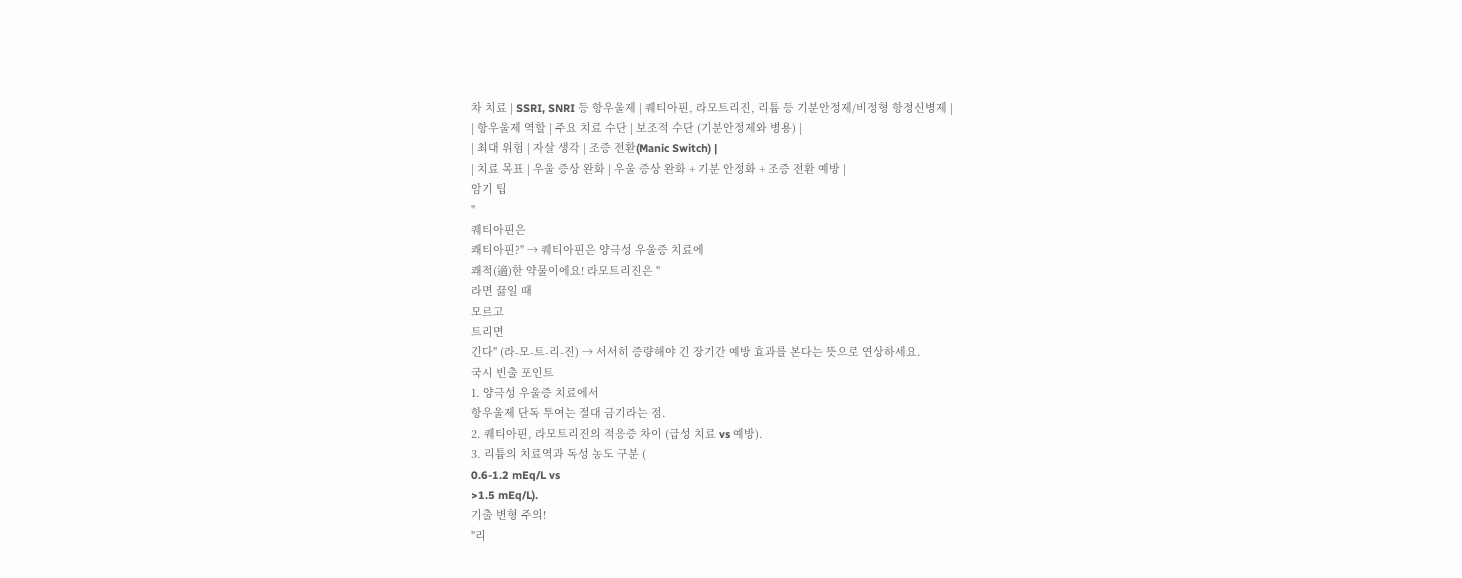차 치료 | SSRI, SNRI 등 항우울제 | 퀘티아핀, 라모트리진, 리튬 등 기분안정제/비정형 항정신병제 |
| 항우울제 역할 | 주요 치료 수단 | 보조적 수단 (기분안정제와 병용) |
| 최대 위험 | 자살 생각 | 조증 전환(Manic Switch) |
| 치료 목표 | 우울 증상 완화 | 우울 증상 완화 + 기분 안정화 + 조증 전환 예방 |
암기 팁
"
퀘티아핀은
쾌티아핀?" → 퀘티아핀은 양극성 우울증 치료에
쾌적(適)한 약물이에요! 라모트리진은 "
라면 끓일 때
모르고
트리면
긴다" (라-모-트-리-진) → 서서히 증량해야 긴 장기간 예방 효과를 본다는 뜻으로 연상하세요.
국시 빈출 포인트
1. 양극성 우울증 치료에서
항우울제 단독 투여는 절대 금기라는 점.
2. 퀘티아핀, 라모트리진의 적응증 차이 (급성 치료 vs 예방).
3. 리튬의 치료역과 독성 농도 구분 (
0.6-1.2 mEq/L vs
>1.5 mEq/L).
기출 변형 주의!
"리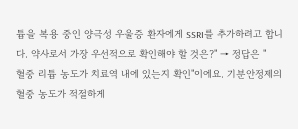튬을 복용 중인 양극성 우울증 환자에게 SSRI를 추가하려고 합니다. 약사로서 가장 우선적으로 확인해야 할 것은?" → 정답은 "
혈중 리튬 농도가 치료역 내에 있는지 확인"이에요. 기분안정제의 혈중 농도가 적절하게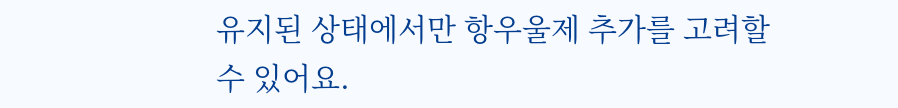유지된 상태에서만 항우울제 추가를 고려할 수 있어요.